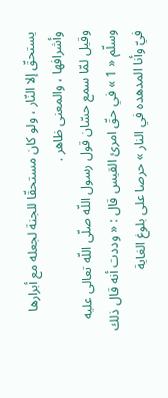يستحقّ إلا النّار ، ولو كان مستحقّا للجنة لجعله مع أبرارها وأشرافها ، والمعنى ظاهر .
وقيل لمّا سمع حسّان قول رسول اللّه صلّى اللّه تعالى عليه وسلّم « 1 » في حقّ امرئ القيس قال : « وددت أنه قال ذلك فيّ وأنا المدهده في النار » حرصا على بلوغ الغاية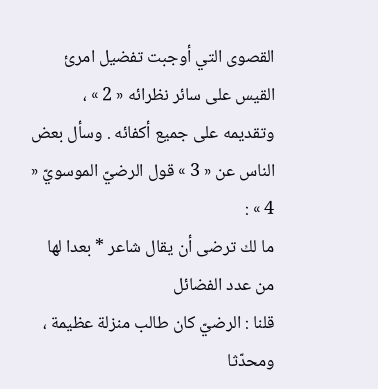القصوى التي أوجبت تفضيل امرئ القيس على سائر نظرائه « 2 » ، وتقديمه على جميع أكفائه . وسأل بعض الناس عن « 3 » قول الرضيّ الموسويّ « 4 » :
ما لك ترضى أن يقال شاعر * بعدا لها من عدد الفضائل
قلنا : الرضيّ كان طالب منزلة عظيمة ، ومحدّثا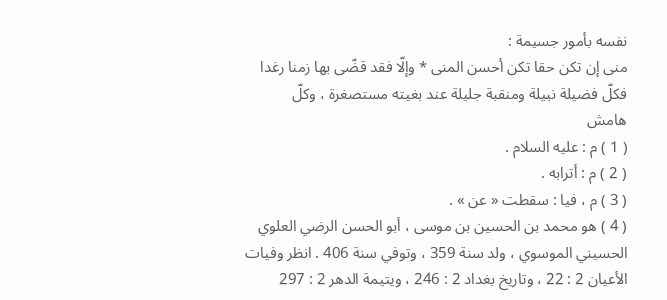نفسه بأمور جسيمة :
منى إن تكن حقا تكن أحسن المنى * وإلّا فقد قضّى بها زمنا رغدا
فكلّ فضيلة نبيلة ومنقبة جليلة عند بغيته مستصغرة ، وكلّ
هامش
( 1 ) م : عليه السلام .
( 2 ) م : أترابه .
( 3 ) م ، فيا : سقطت « عن » .
( 4 ) هو محمد بن الحسين بن موسى ، أبو الحسن الرضي العلوي الحسيني الموسوي ، ولد سنة 359 ، وتوفي سنة 406 . انظر وفيات الأعيان 2 : 22 ، وتاريخ بغداد 2 : 246 ، ويتيمة الدهر 2 : 297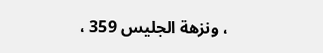، ونزهة الجليس 359 ،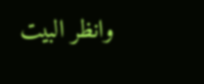وانظر البيت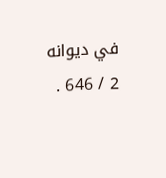في ديوانه 2 / 646 .